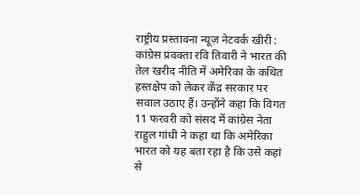राष्ट्रीय प्रस्तावना न्यूज़ नेटवर्क खीरी : कांग्रेस प्रवक्ता रवि तिवारी ने भारत की तेल खरीद नीति में अमेरिका के कथित हस्तक्षेप को लेकर केंद्र सरकार पर सवाल उठाए हैं। उन्होंने कहा कि विगत 11 फरवरी को संसद में कांग्रेस नेता राहुल गांधी ने कहा था कि अमेरिका भारत को यह बता रहा है कि उसे कहां से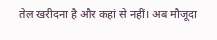तेल खरीदना है और कहां से नहीं। अब मौजूदा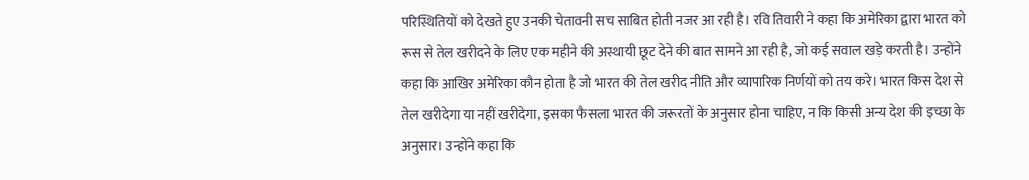परिस्थितियों को देखते हुए उनकी चेतावनी सच साबित होती नजर आ रही है। रवि तिवारी ने कहा कि अमेरिका द्वारा भारत को रूस से तेल खरीदने के लिए एक महीने की अस्थायी छूट देने की बात सामने आ रही है, जो कई सवाल खड़े करती है। उन्होंने कहा कि आखिर अमेरिका कौन होता है जो भारत की तेल खरीद नीति और व्यापारिक निर्णयों को तय करे। भारत किस देश से तेल खरीदेगा या नहीं खरीदेगा, इसका फैसला भारत की जरूरतों के अनुसार होना चाहिए, न कि किसी अन्य देश की इच्छा के अनुसार। उन्होंने कहा कि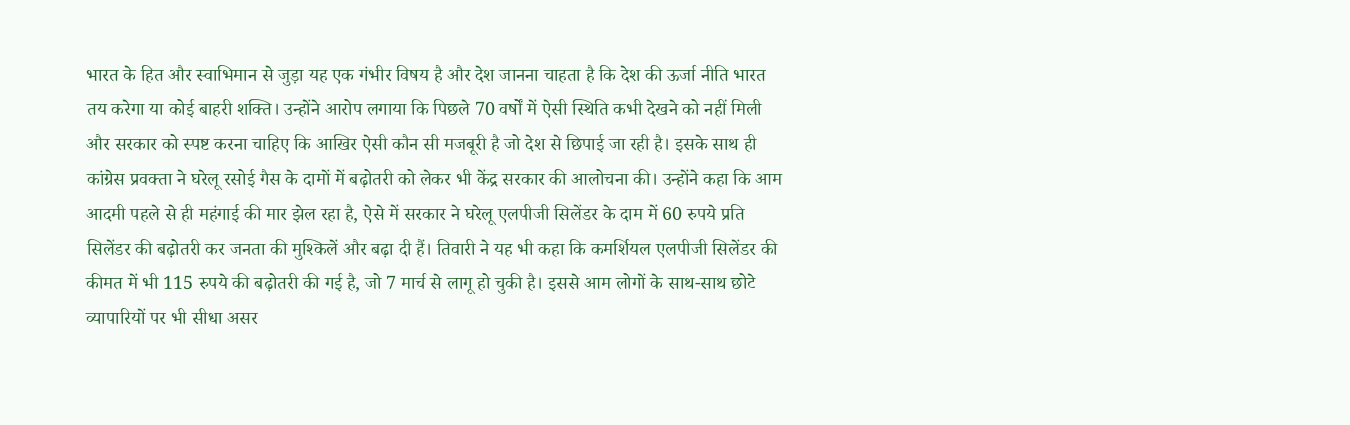भारत के हित और स्वाभिमान से जुड़ा यह एक गंभीर विषय है और देश जानना चाहता है कि देश की ऊर्जा नीति भारत तय करेगा या कोई बाहरी शक्ति। उन्होंने आरोप लगाया कि पिछले 70 वर्षों में ऐसी स्थिति कभी देखने को नहीं मिली और सरकार को स्पष्ट करना चाहिए कि आखिर ऐसी कौन सी मजबूरी है जो देश से छिपाई जा रही है। इसके साथ ही कांग्रेस प्रवक्ता ने घरेलू रसोई गैस के दामों में बढ़ोतरी को लेकर भी केंद्र सरकार की आलोचना की। उन्होंने कहा कि आम आदमी पहले से ही महंगाई की मार झेल रहा है, ऐसे में सरकार ने घरेलू एलपीजी सिलेंडर के दाम में 60 रुपये प्रति सिलेंडर की बढ़ोतरी कर जनता की मुश्किलें और बढ़ा दी हैं। तिवारी ने यह भी कहा कि कमर्शियल एलपीजी सिलेंडर की कीमत में भी 115 रुपये की बढ़ोतरी की गई है, जो 7 मार्च से लागू हो चुकी है। इससे आम लोगों के साथ-साथ छोटे व्यापारियों पर भी सीधा असर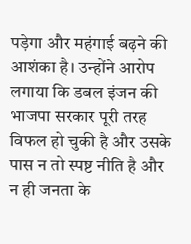पड़ेगा और महंगाई बढ़ने की आशंका है। उन्होंने आरोप लगाया कि डबल इंजन की भाजपा सरकार पूरी तरह विफल हो चुकी है और उसके पास न तो स्पष्ट नीति है और न ही जनता के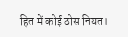हित में कोई ठोस नियत।